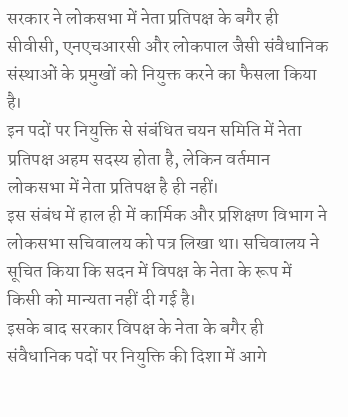सरकार ने लोकसभा में नेता प्रतिपक्ष के बगैर ही सीवीसी, एनएचआरसी और लोकपाल जैसी संवैधानिक संस्थाओं के प्रमुखों को नियुक्त करने का फैसला किया है।
इन पदों पर नियुक्ति से संबंधित चयन समिति में नेता प्रतिपक्ष अहम सदस्य होता है, लेकिन वर्तमान लोकसभा में नेता प्रतिपक्ष है ही नहीं।
इस संबंध में हाल ही में कार्मिक और प्रशिक्षण विभाग ने लोकसभा सचिवालय को पत्र लिखा था। सचिवालय ने सूचित किया कि सदन में विपक्ष के नेता के रूप में किसी को मान्यता नहीं दी गई है।
इसके बाद सरकार विपक्ष के नेता के बगैर ही संवैधानिक पदों पर नियुक्ति की दिशा में आगे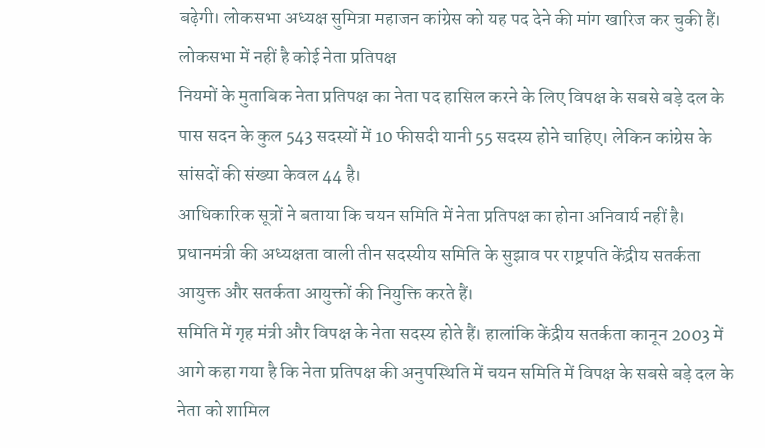बढ़ेगी। लोकसभा अध्यक्ष सुमित्रा महाजन कांग्रेस को यह पद देने की मांग खारिज कर चुकी हैं।
लोकसभा में नहीं है कोई नेता प्रतिपक्ष
नियमों के मुताबिक नेता प्रतिपक्ष का नेता पद हासिल करने के लिए विपक्ष के सबसे बड़े दल के पास सदन के कुल 543 सदस्यों में 10 फीसदी यानी 55 सदस्य होने चाहिए। लेकिन कांग्रेस के सांसदों की संख्या केवल 44 है।
आधिकारिक सूत्रों ने बताया कि चयन समिति में नेता प्रतिपक्ष का होना अनिवार्य नहीं है। प्रधानमंत्री की अध्यक्षता वाली तीन सदस्यीय समिति के सुझाव पर राष्ट्रपति केंद्रीय सतर्कता आयुक्त और सतर्कता आयुक्तों की नियुक्ति करते हैं।
समिति में गृह मंत्री और विपक्ष के नेता सदस्य होते हैं। हालांकि केंद्रीय सतर्कता कानून 2003 में आगे कहा गया है कि नेता प्रतिपक्ष की अनुपस्थिति में चयन समिति में विपक्ष के सबसे बड़े दल के नेता को शामिल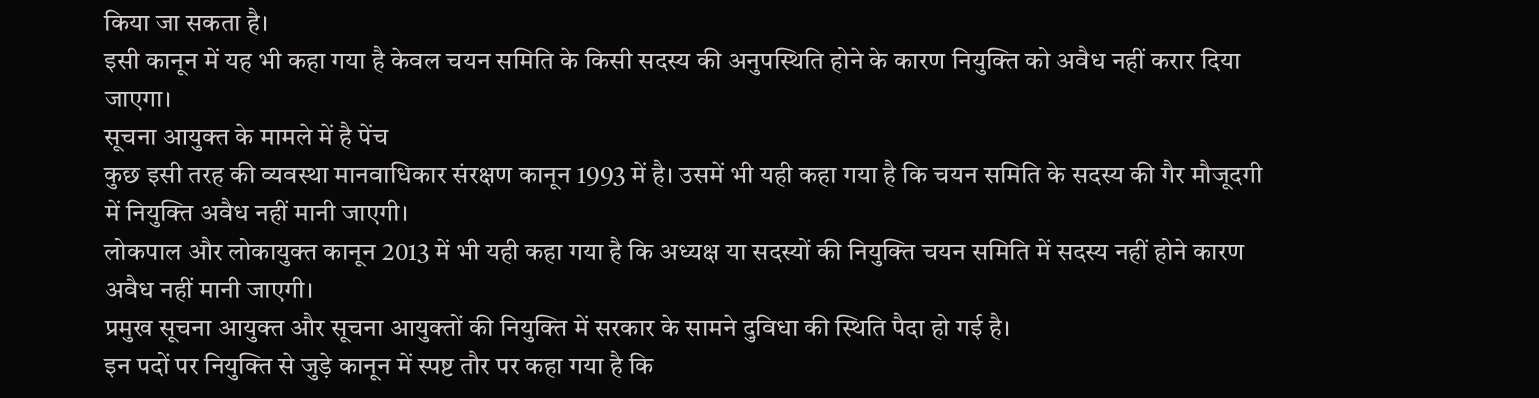किया जा सकता है।
इसी कानून में यह भी कहा गया है केवल चयन समिति के किसी सदस्य की अनुपस्थिति होने के कारण नियुक्ति को अवैध नहीं करार दिया जाएगा।
सूचना आयुक्त के मामले में है पेंच
कुछ इसी तरह की व्यवस्था मानवाधिकार संरक्षण कानून 1993 में है। उसमें भी यही कहा गया है कि चयन समिति के सदस्य की गैर मौजूदगी में नियुक्ति अवैध नहीं मानी जाएगी।
लोकपाल और लोकायुक्त कानून 2013 में भी यही कहा गया है कि अध्यक्ष या सदस्यों की नियुक्ति चयन समिति में सदस्य नहीं होने कारण अवैध नहीं मानी जाएगी।
प्रमुख सूचना आयुक्त और सूचना आयुक्तों की नियुक्ति में सरकार के सामने दुविधा की स्थिति पैदा हो गई है।
इन पदों पर नियुक्ति से जुड़े कानून में स्पष्ट तौर पर कहा गया है कि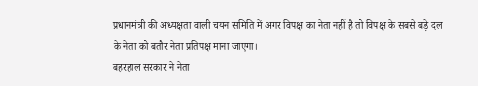प्रधानमंत्री की अध्यक्षता वाली चयन समिति में अगर विपक्ष का नेता नहीं है तो विपक्ष के सबसे बड़े दल के नेता को बतौर नेता प्रतिपक्ष माना जाएगा।
बहरहाल सरकार ने नेता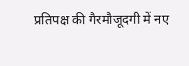प्रतिपक्ष की गैरमौजूदगी में नए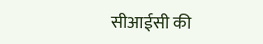सीआईसी की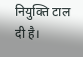नियुक्ति टाल दी है।